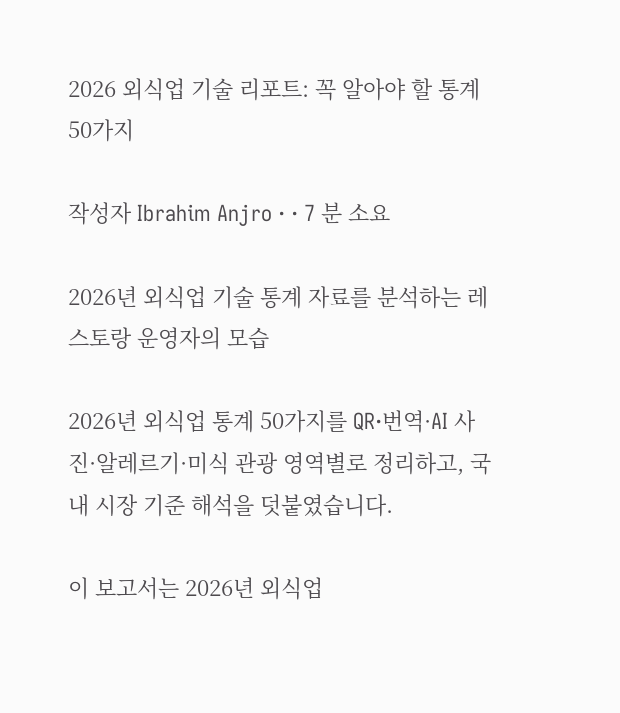2026 외식업 기술 리포트: 꼭 알아야 할 통계 50가지

작성자 Ibrahim Anjro · · 7 분 소요

2026년 외식업 기술 통계 자료를 분석하는 레스토랑 운영자의 모습

2026년 외식업 통계 50가지를 QR·번역·AI 사진·알레르기·미식 관광 영역별로 정리하고, 국내 시장 기준 해석을 덧붙였습니다.

이 보고서는 2026년 외식업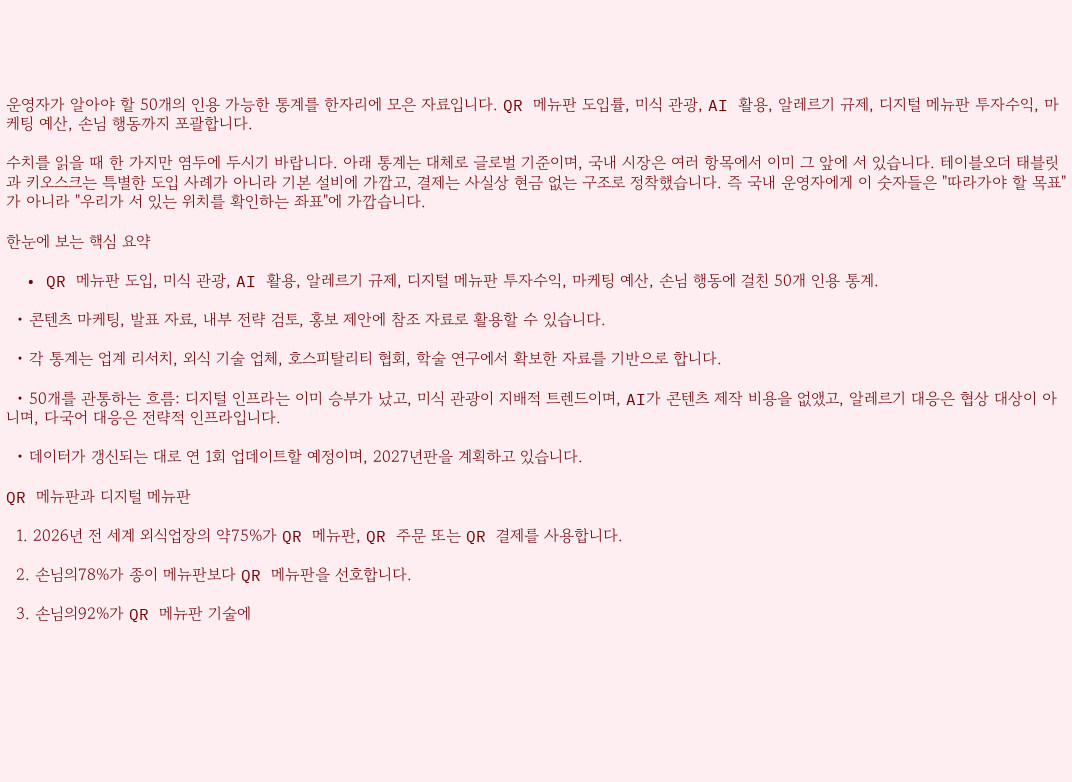운영자가 알아야 할 50개의 인용 가능한 통계를 한자리에 모은 자료입니다. QR 메뉴판 도입률, 미식 관광, AI 활용, 알레르기 규제, 디지털 메뉴판 투자수익, 마케팅 예산, 손님 행동까지 포괄합니다.

수치를 읽을 때 한 가지만 염두에 두시기 바랍니다. 아래 통계는 대체로 글로벌 기준이며, 국내 시장은 여러 항목에서 이미 그 앞에 서 있습니다. 테이블오더 태블릿과 키오스크는 특별한 도입 사례가 아니라 기본 설비에 가깝고, 결제는 사실상 현금 없는 구조로 정착했습니다. 즉 국내 운영자에게 이 숫자들은 "따라가야 할 목표"가 아니라 "우리가 서 있는 위치를 확인하는 좌표"에 가깝습니다.

한눈에 보는 핵심 요약

  • QR 메뉴판 도입, 미식 관광, AI 활용, 알레르기 규제, 디지털 메뉴판 투자수익, 마케팅 예산, 손님 행동에 걸친 50개 인용 통계.

  • 콘텐츠 마케팅, 발표 자료, 내부 전략 검토, 홍보 제안에 참조 자료로 활용할 수 있습니다.

  • 각 통계는 업계 리서치, 외식 기술 업체, 호스피탈리티 협회, 학술 연구에서 확보한 자료를 기반으로 합니다.

  • 50개를 관통하는 흐름: 디지털 인프라는 이미 승부가 났고, 미식 관광이 지배적 트렌드이며, AI가 콘텐츠 제작 비용을 없앴고, 알레르기 대응은 협상 대상이 아니며, 다국어 대응은 전략적 인프라입니다.

  • 데이터가 갱신되는 대로 연 1회 업데이트할 예정이며, 2027년판을 계획하고 있습니다.

QR 메뉴판과 디지털 메뉴판

  1. 2026년 전 세계 외식업장의 약75%가 QR 메뉴판, QR 주문 또는 QR 결제를 사용합니다.

  2. 손님의78%가 종이 메뉴판보다 QR 메뉴판을 선호합니다.

  3. 손님의92%가 QR 메뉴판 기술에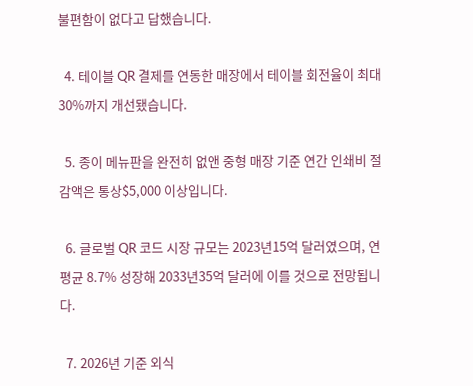불편함이 없다고 답했습니다.

  4. 테이블 QR 결제를 연동한 매장에서 테이블 회전율이 최대30%까지 개선됐습니다.

  5. 종이 메뉴판을 완전히 없앤 중형 매장 기준 연간 인쇄비 절감액은 통상$5,000 이상입니다.

  6. 글로벌 QR 코드 시장 규모는 2023년15억 달러였으며, 연평균 8.7% 성장해 2033년35억 달러에 이를 것으로 전망됩니다.

  7. 2026년 기준 외식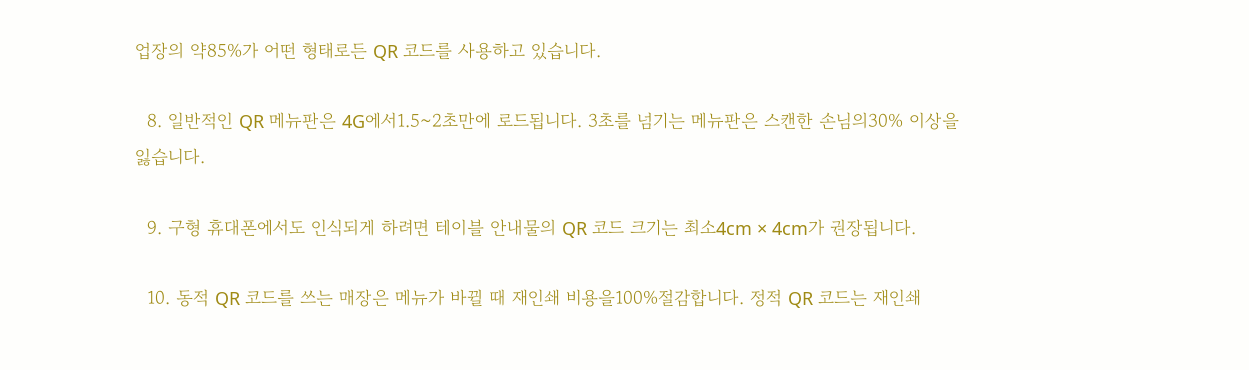업장의 약85%가 어떤 형태로든 QR 코드를 사용하고 있습니다.

  8. 일반적인 QR 메뉴판은 4G에서1.5~2초만에 로드됩니다. 3초를 넘기는 메뉴판은 스캔한 손님의30% 이상을 잃습니다.

  9. 구형 휴대폰에서도 인식되게 하려면 테이블 안내물의 QR 코드 크기는 최소4cm × 4cm가 권장됩니다.

  10. 동적 QR 코드를 쓰는 매장은 메뉴가 바뀔 때 재인쇄 비용을100%절감합니다. 정적 QR 코드는 재인쇄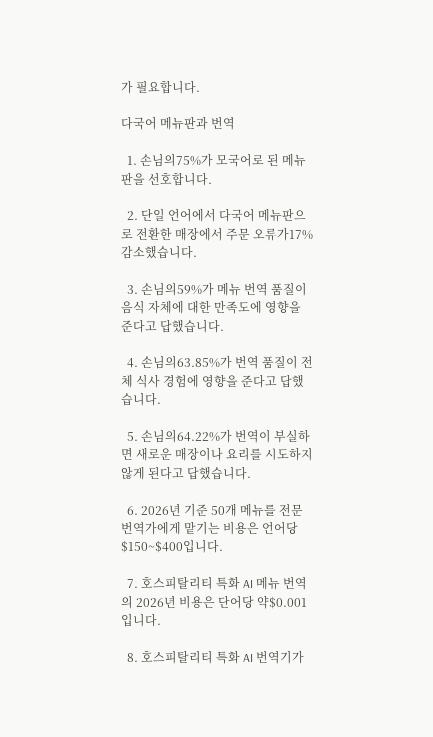가 필요합니다.

다국어 메뉴판과 번역

  1. 손님의75%가 모국어로 된 메뉴판을 선호합니다.

  2. 단일 언어에서 다국어 메뉴판으로 전환한 매장에서 주문 오류가17%감소했습니다.

  3. 손님의59%가 메뉴 번역 품질이 음식 자체에 대한 만족도에 영향을 준다고 답했습니다.

  4. 손님의63.85%가 번역 품질이 전체 식사 경험에 영향을 준다고 답했습니다.

  5. 손님의64.22%가 번역이 부실하면 새로운 매장이나 요리를 시도하지 않게 된다고 답했습니다.

  6. 2026년 기준 50개 메뉴를 전문 번역가에게 맡기는 비용은 언어당$150~$400입니다.

  7. 호스피탈리티 특화 AI 메뉴 번역의 2026년 비용은 단어당 약$0.001입니다.

  8. 호스피탈리티 특화 AI 번역기가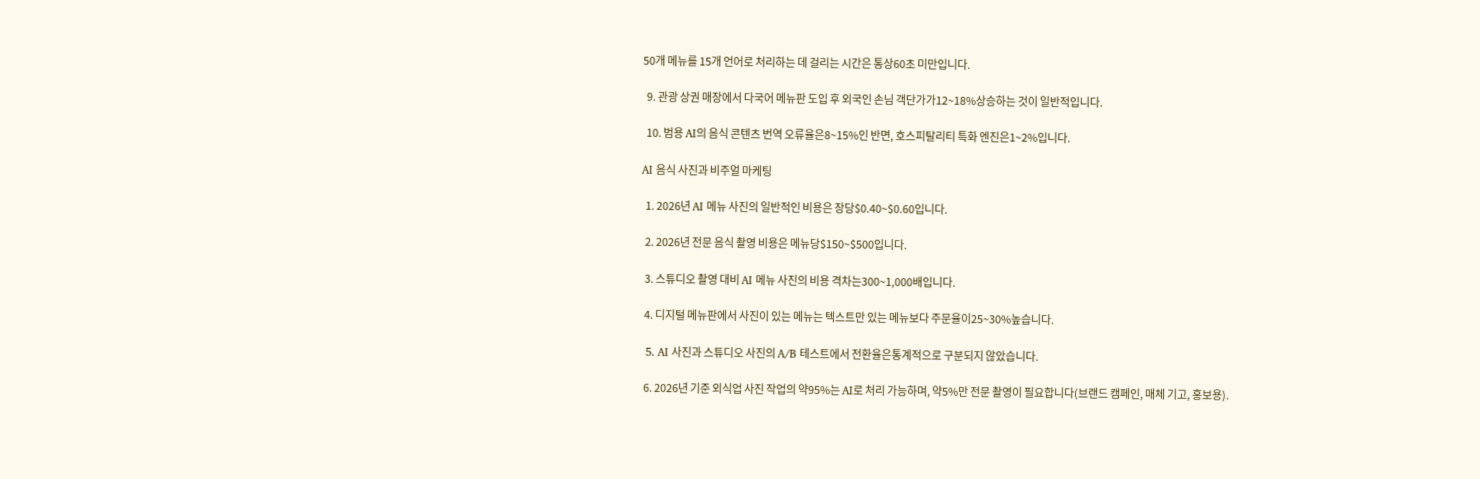50개 메뉴를 15개 언어로 처리하는 데 걸리는 시간은 통상60초 미만입니다.

  9. 관광 상권 매장에서 다국어 메뉴판 도입 후 외국인 손님 객단가가12~18%상승하는 것이 일반적입니다.

  10. 범용 AI의 음식 콘텐츠 번역 오류율은8~15%인 반면, 호스피탈리티 특화 엔진은1~2%입니다.

AI 음식 사진과 비주얼 마케팅

  1. 2026년 AI 메뉴 사진의 일반적인 비용은 장당$0.40~$0.60입니다.

  2. 2026년 전문 음식 촬영 비용은 메뉴당$150~$500입니다.

  3. 스튜디오 촬영 대비 AI 메뉴 사진의 비용 격차는300~1,000배입니다.

  4. 디지털 메뉴판에서 사진이 있는 메뉴는 텍스트만 있는 메뉴보다 주문율이25~30%높습니다.

  5. AI 사진과 스튜디오 사진의 A/B 테스트에서 전환율은통계적으로 구분되지 않았습니다.

  6. 2026년 기준 외식업 사진 작업의 약95%는 AI로 처리 가능하며, 약5%만 전문 촬영이 필요합니다(브랜드 캠페인, 매체 기고, 홍보용).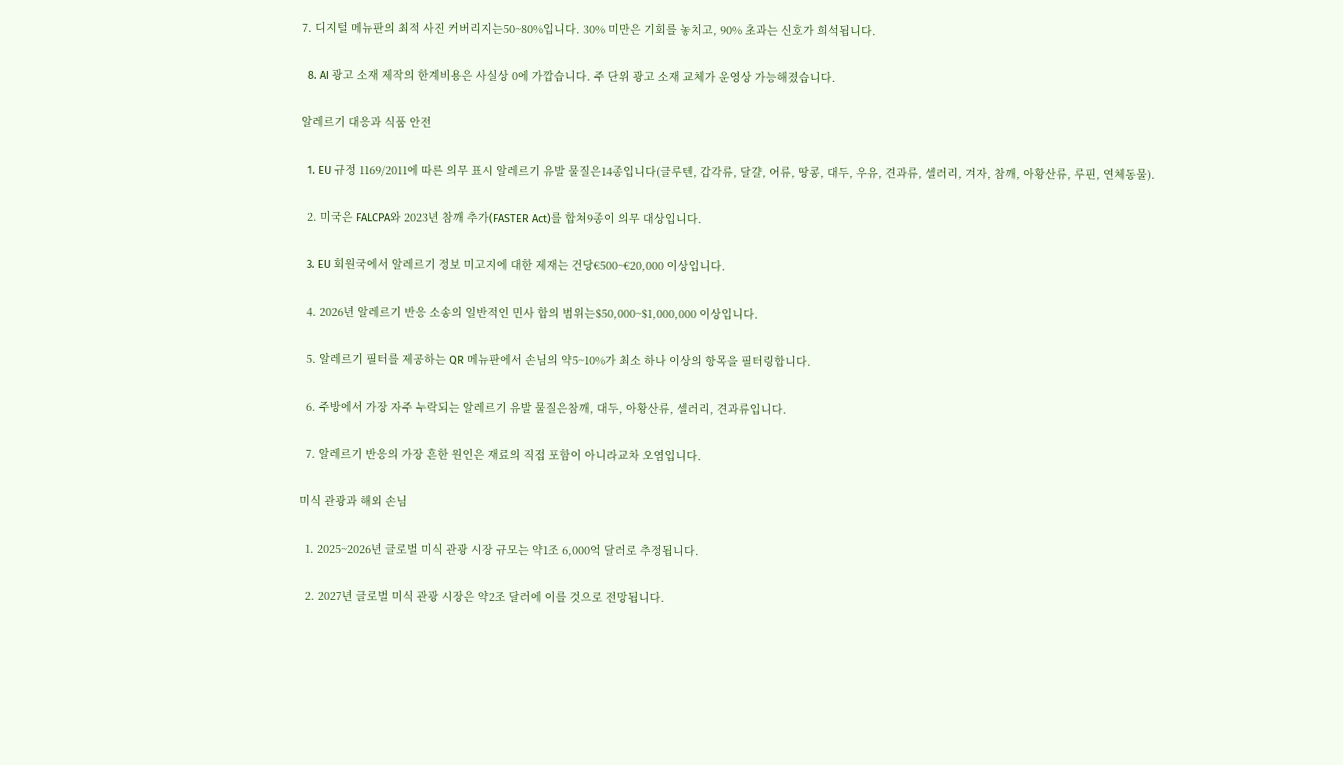7. 디지털 메뉴판의 최적 사진 커버리지는50~80%입니다. 30% 미만은 기회를 놓치고, 90% 초과는 신호가 희석됩니다.

  8. AI 광고 소재 제작의 한계비용은 사실상 0에 가깝습니다. 주 단위 광고 소재 교체가 운영상 가능해졌습니다.

알레르기 대응과 식품 안전

  1. EU 규정 1169/2011에 따른 의무 표시 알레르기 유발 물질은14종입니다(글루텐, 갑각류, 달걀, 어류, 땅콩, 대두, 우유, 견과류, 셀러리, 겨자, 참깨, 아황산류, 루핀, 연체동물).

  2. 미국은 FALCPA와 2023년 참깨 추가(FASTER Act)를 합쳐9종이 의무 대상입니다.

  3. EU 회원국에서 알레르기 정보 미고지에 대한 제재는 건당€500~€20,000 이상입니다.

  4. 2026년 알레르기 반응 소송의 일반적인 민사 합의 범위는$50,000~$1,000,000 이상입니다.

  5. 알레르기 필터를 제공하는 QR 메뉴판에서 손님의 약5~10%가 최소 하나 이상의 항목을 필터링합니다.

  6. 주방에서 가장 자주 누락되는 알레르기 유발 물질은참깨, 대두, 아황산류, 셀러리, 견과류입니다.

  7. 알레르기 반응의 가장 흔한 원인은 재료의 직접 포함이 아니라교차 오염입니다.

미식 관광과 해외 손님

  1. 2025~2026년 글로벌 미식 관광 시장 규모는 약1조 6,000억 달러로 추정됩니다.

  2. 2027년 글로벌 미식 관광 시장은 약2조 달러에 이를 것으로 전망됩니다.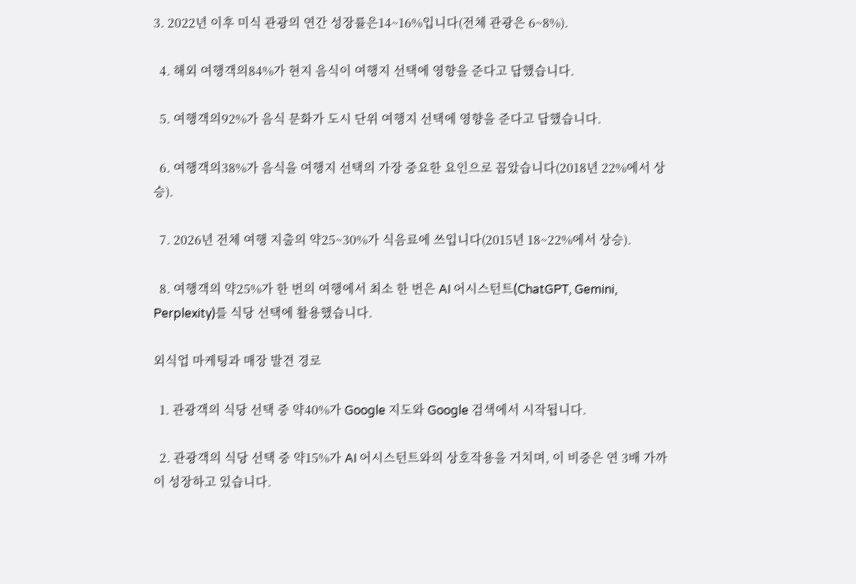3. 2022년 이후 미식 관광의 연간 성장률은14~16%입니다(전체 관광은 6~8%).

  4. 해외 여행객의84%가 현지 음식이 여행지 선택에 영향을 준다고 답했습니다.

  5. 여행객의92%가 음식 문화가 도시 단위 여행지 선택에 영향을 준다고 답했습니다.

  6. 여행객의38%가 음식을 여행지 선택의 가장 중요한 요인으로 꼽았습니다(2018년 22%에서 상승).

  7. 2026년 전체 여행 지출의 약25~30%가 식음료에 쓰입니다(2015년 18~22%에서 상승).

  8. 여행객의 약25%가 한 번의 여행에서 최소 한 번은 AI 어시스턴트(ChatGPT, Gemini, Perplexity)를 식당 선택에 활용했습니다.

외식업 마케팅과 매장 발견 경로

  1. 관광객의 식당 선택 중 약40%가 Google 지도와 Google 검색에서 시작됩니다.

  2. 관광객의 식당 선택 중 약15%가 AI 어시스턴트와의 상호작용을 거치며, 이 비중은 연 3배 가까이 성장하고 있습니다.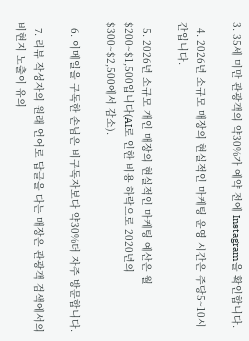3. 35세 미만 관광객의 약30%가 예약 전에 Instagram을 확인합니다.

  4. 2026년 소규모 매장의 현실적인 마케팅 운영 시간은 주당5~10시간입니다.

  5. 2026년 소규모 개인 매장의 현실적인 마케팅 예산은 월$200~$1,500입니다(AI로 인한 비용 하락으로 2020년의 $300~$2,500에서 감소).

  6. 이메일을 구독한 손님은 비구독자보다 약30%더 자주 방문합니다.

  7. 리뷰 작성자의 원래 언어로 답글을 다는 매장은 관광객 검색에서의 비현지 노출이 유의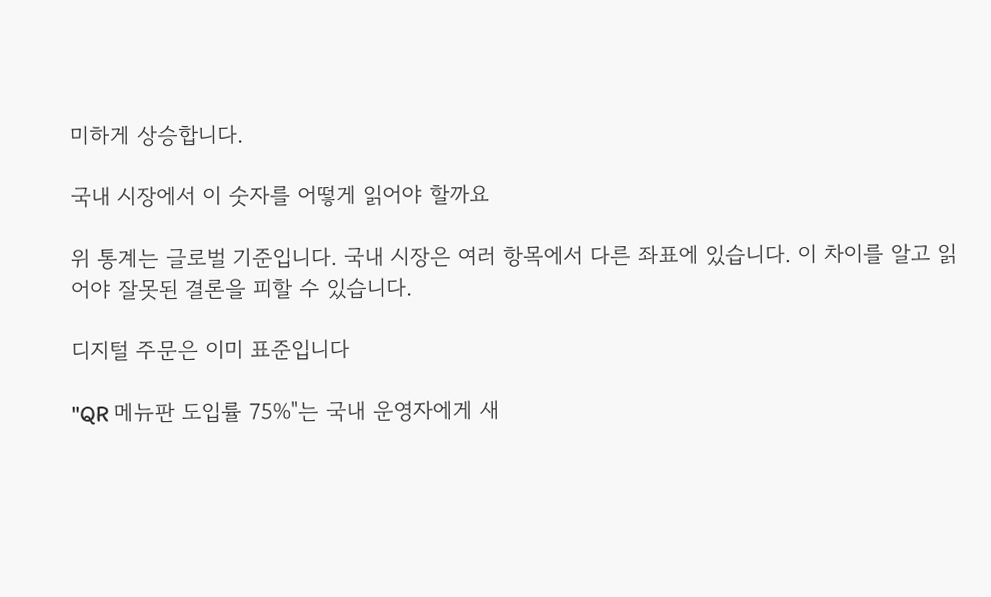미하게 상승합니다.

국내 시장에서 이 숫자를 어떻게 읽어야 할까요

위 통계는 글로벌 기준입니다. 국내 시장은 여러 항목에서 다른 좌표에 있습니다. 이 차이를 알고 읽어야 잘못된 결론을 피할 수 있습니다.

디지털 주문은 이미 표준입니다

"QR 메뉴판 도입률 75%"는 국내 운영자에게 새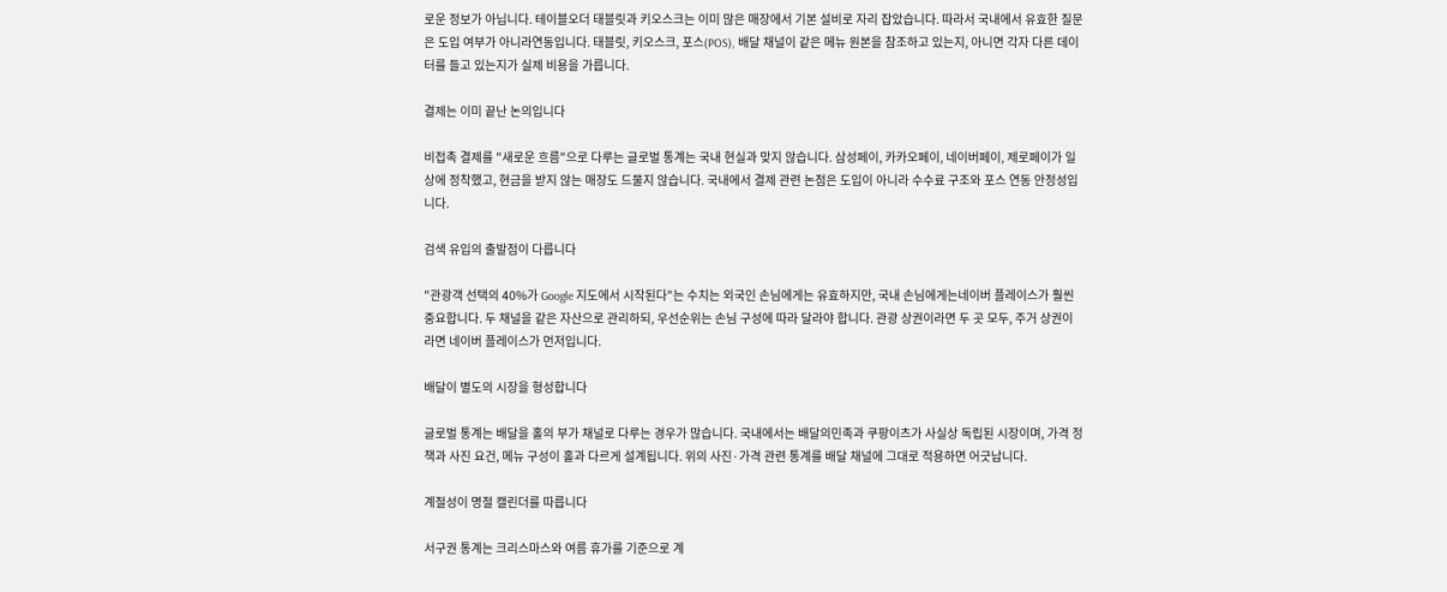로운 정보가 아닙니다. 테이블오더 태블릿과 키오스크는 이미 많은 매장에서 기본 설비로 자리 잡았습니다. 따라서 국내에서 유효한 질문은 도입 여부가 아니라연동입니다. 태블릿, 키오스크, 포스(POS), 배달 채널이 같은 메뉴 원본을 참조하고 있는지, 아니면 각자 다른 데이터를 들고 있는지가 실제 비용을 가릅니다.

결제는 이미 끝난 논의입니다

비접촉 결제를 "새로운 흐름"으로 다루는 글로벌 통계는 국내 현실과 맞지 않습니다. 삼성페이, 카카오페이, 네이버페이, 제로페이가 일상에 정착했고, 현금을 받지 않는 매장도 드물지 않습니다. 국내에서 결제 관련 논점은 도입이 아니라 수수료 구조와 포스 연동 안정성입니다.

검색 유입의 출발점이 다릅니다

"관광객 선택의 40%가 Google 지도에서 시작된다"는 수치는 외국인 손님에게는 유효하지만, 국내 손님에게는네이버 플레이스가 훨씬 중요합니다. 두 채널을 같은 자산으로 관리하되, 우선순위는 손님 구성에 따라 달라야 합니다. 관광 상권이라면 두 곳 모두, 주거 상권이라면 네이버 플레이스가 먼저입니다.

배달이 별도의 시장을 형성합니다

글로벌 통계는 배달을 홀의 부가 채널로 다루는 경우가 많습니다. 국내에서는 배달의민족과 쿠팡이츠가 사실상 독립된 시장이며, 가격 정책과 사진 요건, 메뉴 구성이 홀과 다르게 설계됩니다. 위의 사진·가격 관련 통계를 배달 채널에 그대로 적용하면 어긋납니다.

계절성이 명절 캘린더를 따릅니다

서구권 통계는 크리스마스와 여름 휴가를 기준으로 계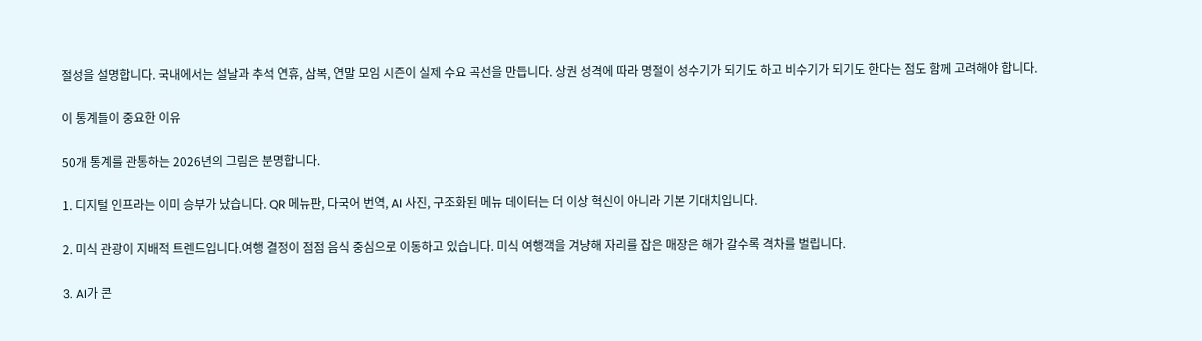절성을 설명합니다. 국내에서는 설날과 추석 연휴, 삼복, 연말 모임 시즌이 실제 수요 곡선을 만듭니다. 상권 성격에 따라 명절이 성수기가 되기도 하고 비수기가 되기도 한다는 점도 함께 고려해야 합니다.

이 통계들이 중요한 이유

50개 통계를 관통하는 2026년의 그림은 분명합니다.

1. 디지털 인프라는 이미 승부가 났습니다. QR 메뉴판, 다국어 번역, AI 사진, 구조화된 메뉴 데이터는 더 이상 혁신이 아니라 기본 기대치입니다.

2. 미식 관광이 지배적 트렌드입니다.여행 결정이 점점 음식 중심으로 이동하고 있습니다. 미식 여행객을 겨냥해 자리를 잡은 매장은 해가 갈수록 격차를 벌립니다.

3. AI가 콘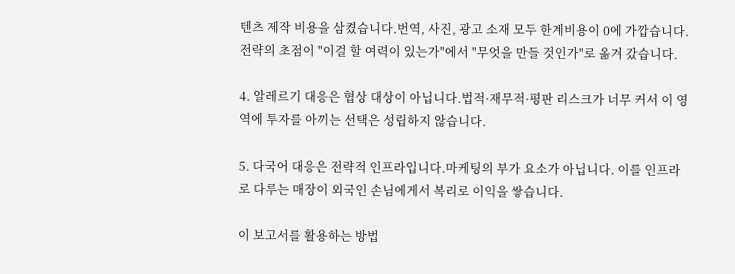텐츠 제작 비용을 삼켰습니다.번역, 사진, 광고 소재 모두 한계비용이 0에 가깝습니다. 전략의 초점이 "이걸 할 여력이 있는가"에서 "무엇을 만들 것인가"로 옮겨 갔습니다.

4. 알레르기 대응은 협상 대상이 아닙니다.법적·재무적·평판 리스크가 너무 커서 이 영역에 투자를 아끼는 선택은 성립하지 않습니다.

5. 다국어 대응은 전략적 인프라입니다.마케팅의 부가 요소가 아닙니다. 이를 인프라로 다루는 매장이 외국인 손님에게서 복리로 이익을 쌓습니다.

이 보고서를 활용하는 방법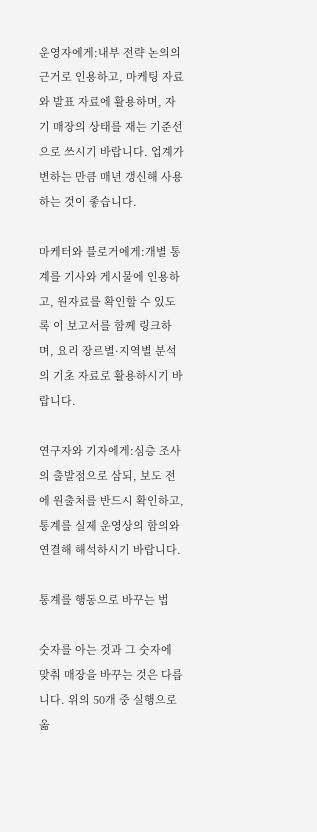운영자에게:내부 전략 논의의 근거로 인용하고, 마케팅 자료와 발표 자료에 활용하며, 자기 매장의 상태를 재는 기준선으로 쓰시기 바랍니다. 업계가 변하는 만큼 매년 갱신해 사용하는 것이 좋습니다.

마케터와 블로거에게:개별 통계를 기사와 게시물에 인용하고, 원자료를 확인할 수 있도록 이 보고서를 함께 링크하며, 요리 장르별·지역별 분석의 기초 자료로 활용하시기 바랍니다.

연구자와 기자에게:심층 조사의 출발점으로 삼되, 보도 전에 원출처를 반드시 확인하고, 통계를 실제 운영상의 함의와 연결해 해석하시기 바랍니다.

통계를 행동으로 바꾸는 법

숫자를 아는 것과 그 숫자에 맞춰 매장을 바꾸는 것은 다릅니다. 위의 50개 중 실행으로 옮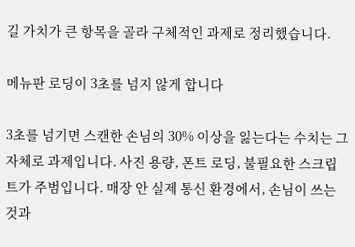길 가치가 큰 항목을 골라 구체적인 과제로 정리했습니다.

메뉴판 로딩이 3초를 넘지 않게 합니다

3초를 넘기면 스캔한 손님의 30% 이상을 잃는다는 수치는 그 자체로 과제입니다. 사진 용량, 폰트 로딩, 불필요한 스크립트가 주범입니다. 매장 안 실제 통신 환경에서, 손님이 쓰는 것과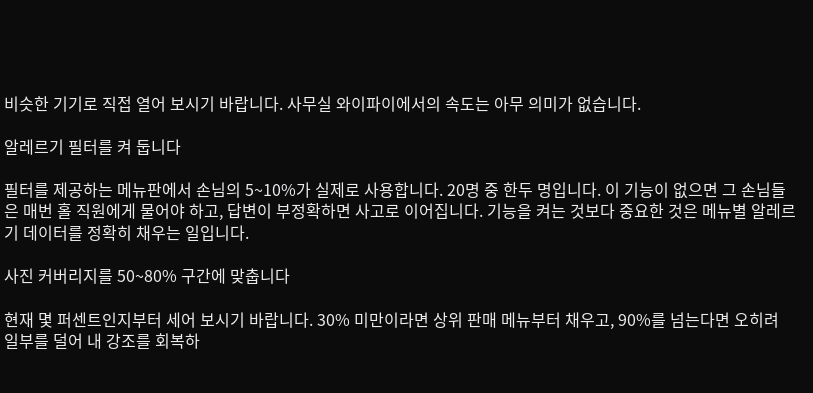비슷한 기기로 직접 열어 보시기 바랍니다. 사무실 와이파이에서의 속도는 아무 의미가 없습니다.

알레르기 필터를 켜 둡니다

필터를 제공하는 메뉴판에서 손님의 5~10%가 실제로 사용합니다. 20명 중 한두 명입니다. 이 기능이 없으면 그 손님들은 매번 홀 직원에게 물어야 하고, 답변이 부정확하면 사고로 이어집니다. 기능을 켜는 것보다 중요한 것은 메뉴별 알레르기 데이터를 정확히 채우는 일입니다.

사진 커버리지를 50~80% 구간에 맞춥니다

현재 몇 퍼센트인지부터 세어 보시기 바랍니다. 30% 미만이라면 상위 판매 메뉴부터 채우고, 90%를 넘는다면 오히려 일부를 덜어 내 강조를 회복하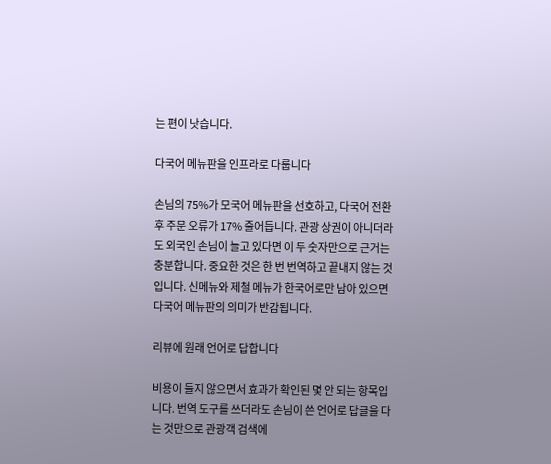는 편이 낫습니다.

다국어 메뉴판을 인프라로 다룹니다

손님의 75%가 모국어 메뉴판을 선호하고, 다국어 전환 후 주문 오류가 17% 줄어듭니다. 관광 상권이 아니더라도 외국인 손님이 늘고 있다면 이 두 숫자만으로 근거는 충분합니다. 중요한 것은 한 번 번역하고 끝내지 않는 것입니다. 신메뉴와 제철 메뉴가 한국어로만 남아 있으면 다국어 메뉴판의 의미가 반감됩니다.

리뷰에 원래 언어로 답합니다

비용이 들지 않으면서 효과가 확인된 몇 안 되는 항목입니다. 번역 도구를 쓰더라도 손님이 쓴 언어로 답글을 다는 것만으로 관광객 검색에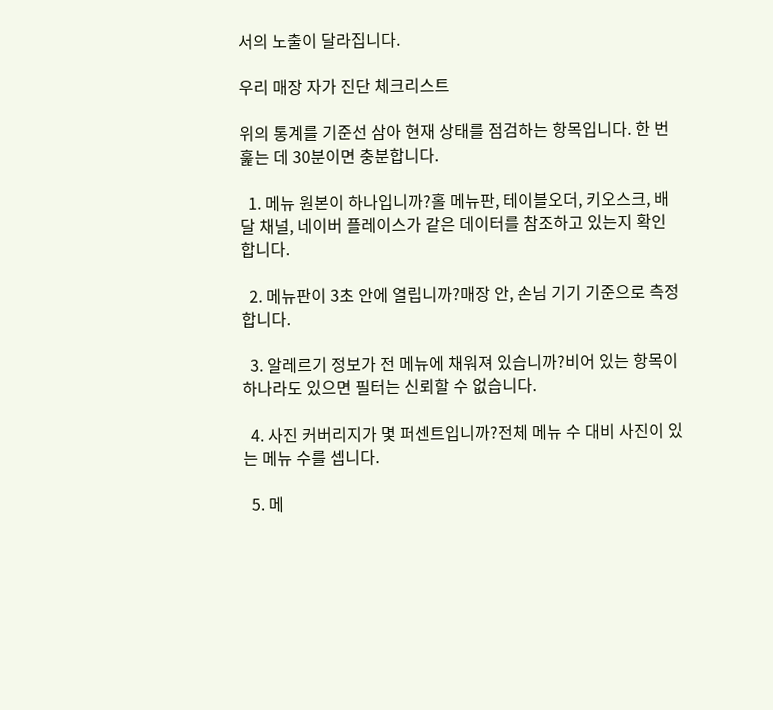서의 노출이 달라집니다.

우리 매장 자가 진단 체크리스트

위의 통계를 기준선 삼아 현재 상태를 점검하는 항목입니다. 한 번 훑는 데 30분이면 충분합니다.

  1. 메뉴 원본이 하나입니까?홀 메뉴판, 테이블오더, 키오스크, 배달 채널, 네이버 플레이스가 같은 데이터를 참조하고 있는지 확인합니다.

  2. 메뉴판이 3초 안에 열립니까?매장 안, 손님 기기 기준으로 측정합니다.

  3. 알레르기 정보가 전 메뉴에 채워져 있습니까?비어 있는 항목이 하나라도 있으면 필터는 신뢰할 수 없습니다.

  4. 사진 커버리지가 몇 퍼센트입니까?전체 메뉴 수 대비 사진이 있는 메뉴 수를 셉니다.

  5. 메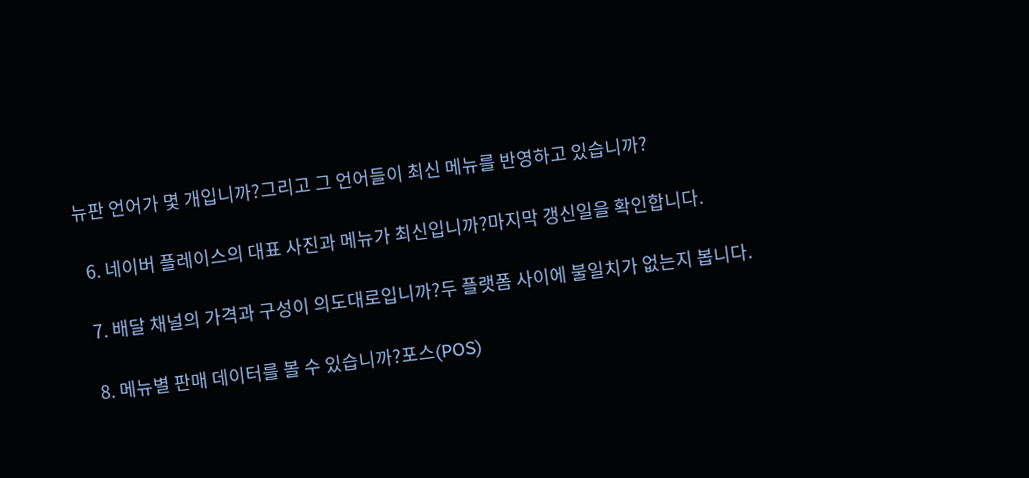뉴판 언어가 몇 개입니까?그리고 그 언어들이 최신 메뉴를 반영하고 있습니까?

  6. 네이버 플레이스의 대표 사진과 메뉴가 최신입니까?마지막 갱신일을 확인합니다.

  7. 배달 채널의 가격과 구성이 의도대로입니까?두 플랫폼 사이에 불일치가 없는지 봅니다.

  8. 메뉴별 판매 데이터를 볼 수 있습니까?포스(POS)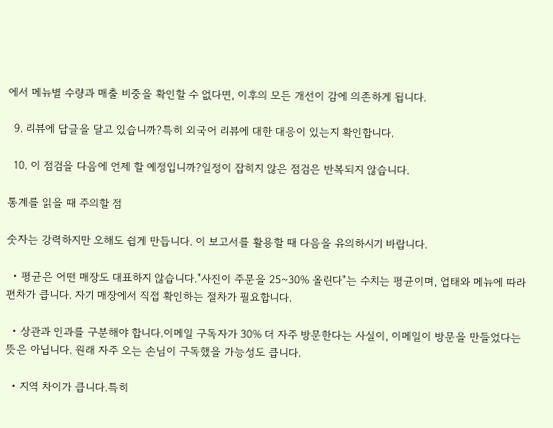에서 메뉴별 수량과 매출 비중을 확인할 수 없다면, 이후의 모든 개선이 감에 의존하게 됩니다.

  9. 리뷰에 답글을 달고 있습니까?특히 외국어 리뷰에 대한 대응이 있는지 확인합니다.

  10. 이 점검을 다음에 언제 할 예정입니까?일정이 잡히지 않은 점검은 반복되지 않습니다.

통계를 읽을 때 주의할 점

숫자는 강력하지만 오해도 쉽게 만듭니다. 이 보고서를 활용할 때 다음을 유의하시기 바랍니다.

  • 평균은 어떤 매장도 대표하지 않습니다."사진이 주문을 25~30% 올린다"는 수치는 평균이며, 업태와 메뉴에 따라 편차가 큽니다. 자기 매장에서 직접 확인하는 절차가 필요합니다.

  • 상관과 인과를 구분해야 합니다.이메일 구독자가 30% 더 자주 방문한다는 사실이, 이메일이 방문을 만들었다는 뜻은 아닙니다. 원래 자주 오는 손님이 구독했을 가능성도 큽니다.

  • 지역 차이가 큽니다.특히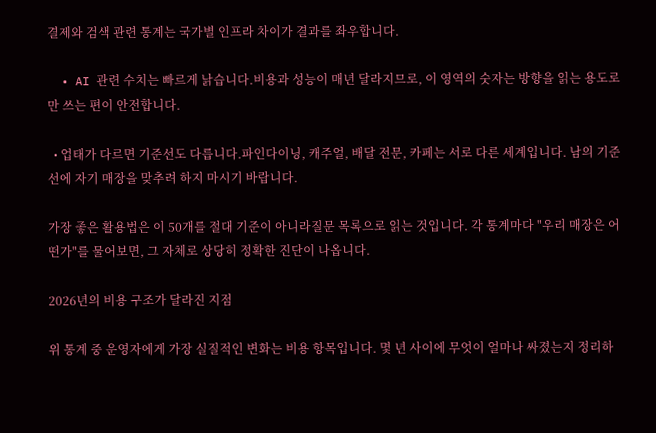결제와 검색 관련 통계는 국가별 인프라 차이가 결과를 좌우합니다.

  • AI 관련 수치는 빠르게 낡습니다.비용과 성능이 매년 달라지므로, 이 영역의 숫자는 방향을 읽는 용도로만 쓰는 편이 안전합니다.

  • 업태가 다르면 기준선도 다릅니다.파인다이닝, 캐주얼, 배달 전문, 카페는 서로 다른 세계입니다. 남의 기준선에 자기 매장을 맞추려 하지 마시기 바랍니다.

가장 좋은 활용법은 이 50개를 절대 기준이 아니라질문 목록으로 읽는 것입니다. 각 통계마다 "우리 매장은 어떤가"를 물어보면, 그 자체로 상당히 정확한 진단이 나옵니다.

2026년의 비용 구조가 달라진 지점

위 통계 중 운영자에게 가장 실질적인 변화는 비용 항목입니다. 몇 년 사이에 무엇이 얼마나 싸졌는지 정리하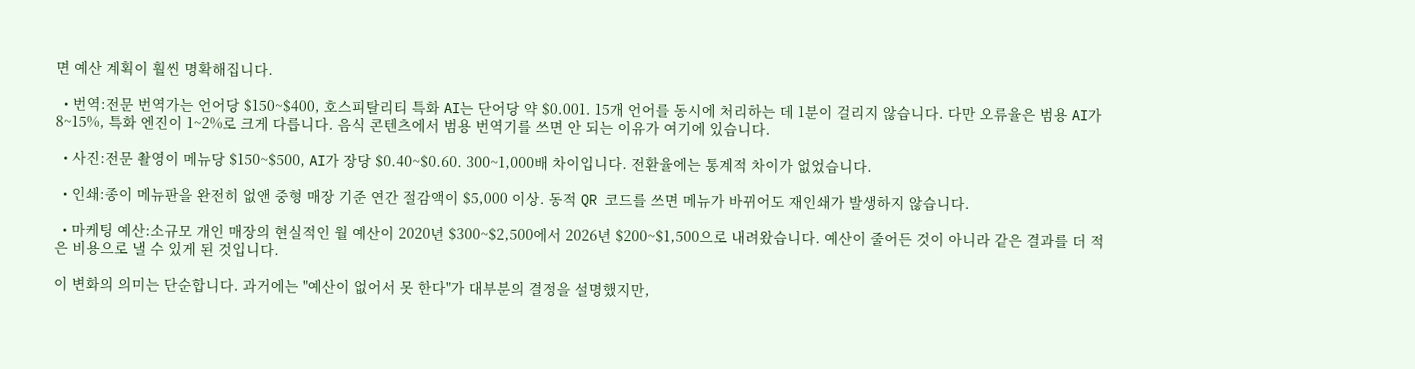면 예산 계획이 훨씬 명확해집니다.

  • 번역:전문 번역가는 언어당 $150~$400, 호스피탈리티 특화 AI는 단어당 약 $0.001. 15개 언어를 동시에 처리하는 데 1분이 걸리지 않습니다. 다만 오류율은 범용 AI가 8~15%, 특화 엔진이 1~2%로 크게 다릅니다. 음식 콘텐츠에서 범용 번역기를 쓰면 안 되는 이유가 여기에 있습니다.

  • 사진:전문 촬영이 메뉴당 $150~$500, AI가 장당 $0.40~$0.60. 300~1,000배 차이입니다. 전환율에는 통계적 차이가 없었습니다.

  • 인쇄:종이 메뉴판을 완전히 없앤 중형 매장 기준 연간 절감액이 $5,000 이상. 동적 QR 코드를 쓰면 메뉴가 바뀌어도 재인쇄가 발생하지 않습니다.

  • 마케팅 예산:소규모 개인 매장의 현실적인 월 예산이 2020년 $300~$2,500에서 2026년 $200~$1,500으로 내려왔습니다. 예산이 줄어든 것이 아니라 같은 결과를 더 적은 비용으로 낼 수 있게 된 것입니다.

이 변화의 의미는 단순합니다. 과거에는 "예산이 없어서 못 한다"가 대부분의 결정을 설명했지만,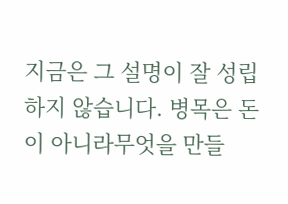지금은 그 설명이 잘 성립하지 않습니다. 병목은 돈이 아니라무엇을 만들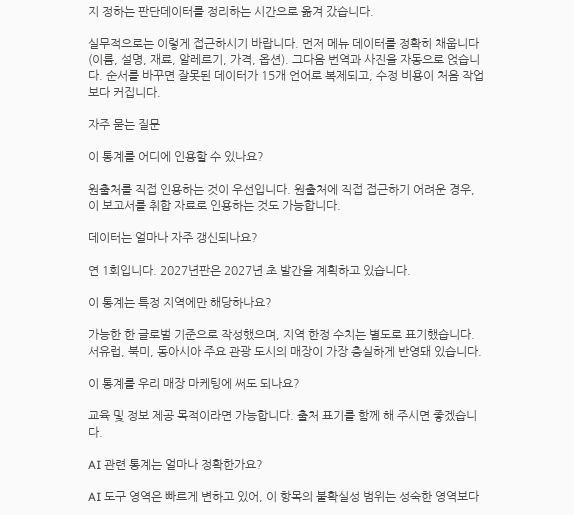지 정하는 판단데이터를 정리하는 시간으로 옮겨 갔습니다.

실무적으로는 이렇게 접근하시기 바랍니다. 먼저 메뉴 데이터를 정확히 채웁니다(이름, 설명, 재료, 알레르기, 가격, 옵션). 그다음 번역과 사진을 자동으로 얹습니다. 순서를 바꾸면 잘못된 데이터가 15개 언어로 복제되고, 수정 비용이 처음 작업보다 커집니다.

자주 묻는 질문

이 통계를 어디에 인용할 수 있나요?

원출처를 직접 인용하는 것이 우선입니다. 원출처에 직접 접근하기 어려운 경우, 이 보고서를 취합 자료로 인용하는 것도 가능합니다.

데이터는 얼마나 자주 갱신되나요?

연 1회입니다. 2027년판은 2027년 초 발간을 계획하고 있습니다.

이 통계는 특정 지역에만 해당하나요?

가능한 한 글로벌 기준으로 작성했으며, 지역 한정 수치는 별도로 표기했습니다. 서유럽, 북미, 동아시아 주요 관광 도시의 매장이 가장 충실하게 반영돼 있습니다.

이 통계를 우리 매장 마케팅에 써도 되나요?

교육 및 정보 제공 목적이라면 가능합니다. 출처 표기를 함께 해 주시면 좋겠습니다.

AI 관련 통계는 얼마나 정확한가요?

AI 도구 영역은 빠르게 변하고 있어, 이 항목의 불확실성 범위는 성숙한 영역보다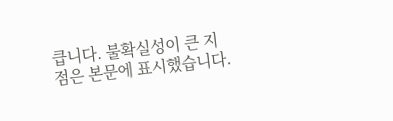큽니다. 불확실성이 큰 지점은 본문에 표시했습니다.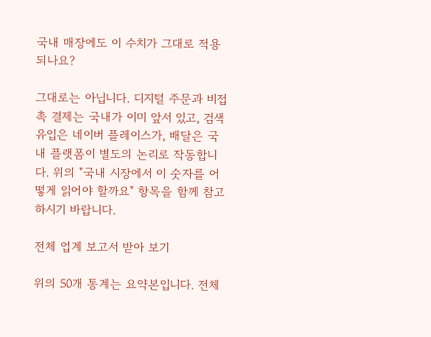국내 매장에도 이 수치가 그대로 적용되나요?

그대로는 아닙니다. 디지털 주문과 비접촉 결제는 국내가 이미 앞서 있고, 검색 유입은 네이버 플레이스가, 배달은 국내 플랫폼이 별도의 논리로 작동합니다. 위의 "국내 시장에서 이 숫자를 어떻게 읽어야 할까요" 항목을 함께 참고하시기 바랍니다.

전체 업계 보고서 받아 보기

위의 50개 통계는 요약본입니다. 전체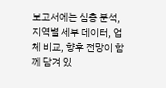보고서에는 심층 분석, 지역별 세부 데이터, 업체 비교, 향후 전망이 함께 담겨 있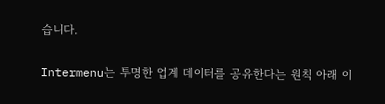습니다.

Intermenu는 투명한 업계 데이터를 공유한다는 원칙 아래 이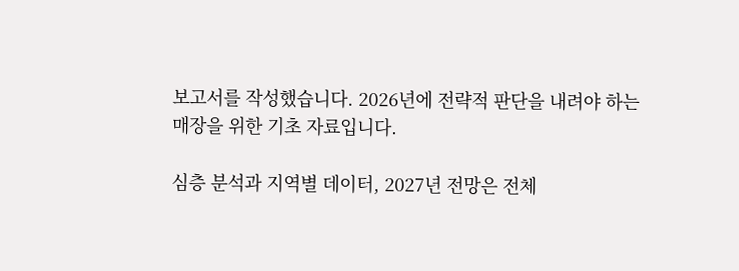보고서를 작성했습니다. 2026년에 전략적 판단을 내려야 하는 매장을 위한 기초 자료입니다.

심층 분석과 지역별 데이터, 2027년 전망은 전체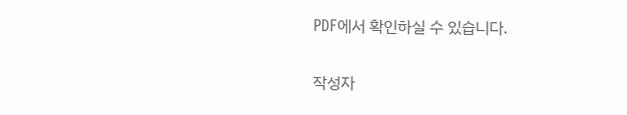PDF에서 확인하실 수 있습니다.

작성자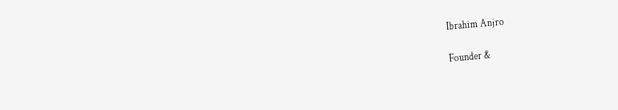Ibrahim Anjro

Founder &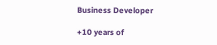Business Developer

+10 years of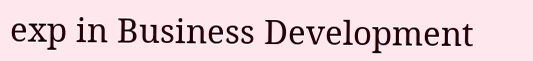exp in Business Development